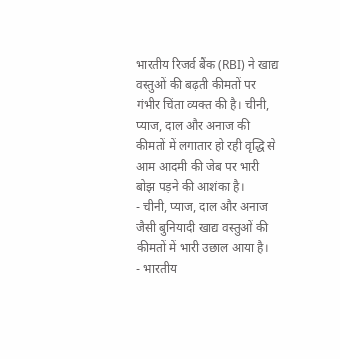भारतीय रिजर्व बैंक (RBI) ने खाद्य वस्तुओं की बढ़ती कीमतों पर गंभीर चिंता व्यक्त की है। चीनी, प्याज, दाल और अनाज की कीमतों में लगातार हो रही वृद्धि से आम आदमी की जेब पर भारी बोझ पड़ने की आशंका है।
- चीनी, प्याज, दाल और अनाज जैसी बुनियादी खाद्य वस्तुओं की कीमतों में भारी उछाल आया है।
- भारतीय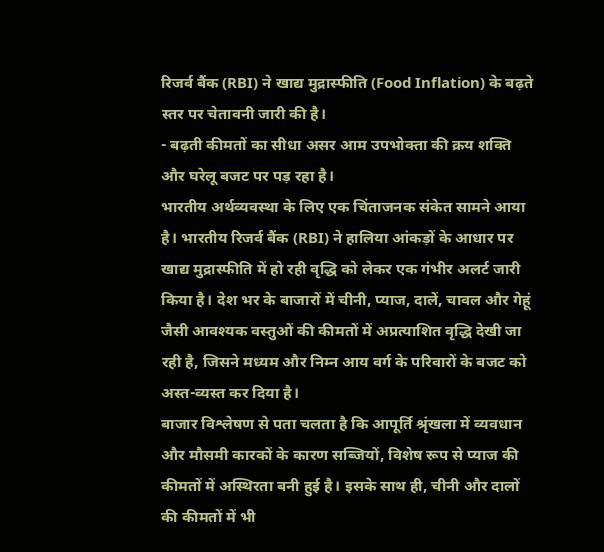रिजर्व बैंक (RBI) ने खाद्य मुद्रास्फीति (Food Inflation) के बढ़ते स्तर पर चेतावनी जारी की है।
- बढ़ती कीमतों का सीधा असर आम उपभोक्ता की क्रय शक्ति और घरेलू बजट पर पड़ रहा है।
भारतीय अर्थव्यवस्था के लिए एक चिंताजनक संकेत सामने आया है। भारतीय रिजर्व बैंक (RBI) ने हालिया आंकड़ों के आधार पर खाद्य मुद्रास्फीति में हो रही वृद्धि को लेकर एक गंभीर अलर्ट जारी किया है। देश भर के बाजारों में चीनी, प्याज, दालें, चावल और गेहूं जैसी आवश्यक वस्तुओं की कीमतों में अप्रत्याशित वृद्धि देखी जा रही है, जिसने मध्यम और निम्न आय वर्ग के परिवारों के बजट को अस्त-व्यस्त कर दिया है।
बाजार विश्लेषण से पता चलता है कि आपूर्ति श्रृंखला में व्यवधान और मौसमी कारकों के कारण सब्जियों, विशेष रूप से प्याज की कीमतों में अस्थिरता बनी हुई है। इसके साथ ही, चीनी और दालों की कीमतों में भी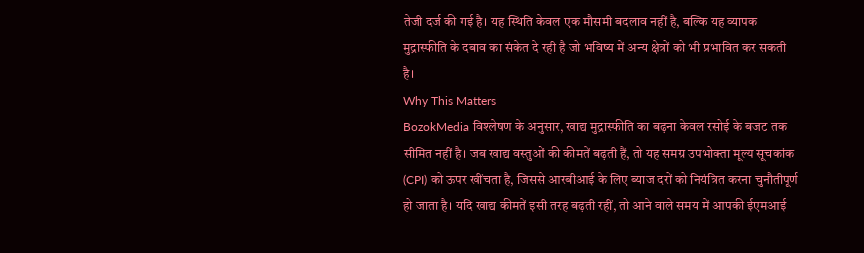तेजी दर्ज की गई है। यह स्थिति केवल एक मौसमी बदलाव नहीं है, बल्कि यह व्यापक मुद्रास्फीति के दबाव का संकेत दे रही है जो भविष्य में अन्य क्षेत्रों को भी प्रभावित कर सकती है।
Why This Matters
BozokMedia विश्लेषण के अनुसार, खाद्य मुद्रास्फीति का बढ़ना केवल रसोई के बजट तक सीमित नहीं है। जब खाद्य वस्तुओं की कीमतें बढ़ती हैं, तो यह समग्र उपभोक्ता मूल्य सूचकांक (CPI) को ऊपर खींचता है, जिससे आरबीआई के लिए ब्याज दरों को नियंत्रित करना चुनौतीपूर्ण हो जाता है। यदि खाद्य कीमतें इसी तरह बढ़ती रहीं, तो आने वाले समय में आपकी ईएमआई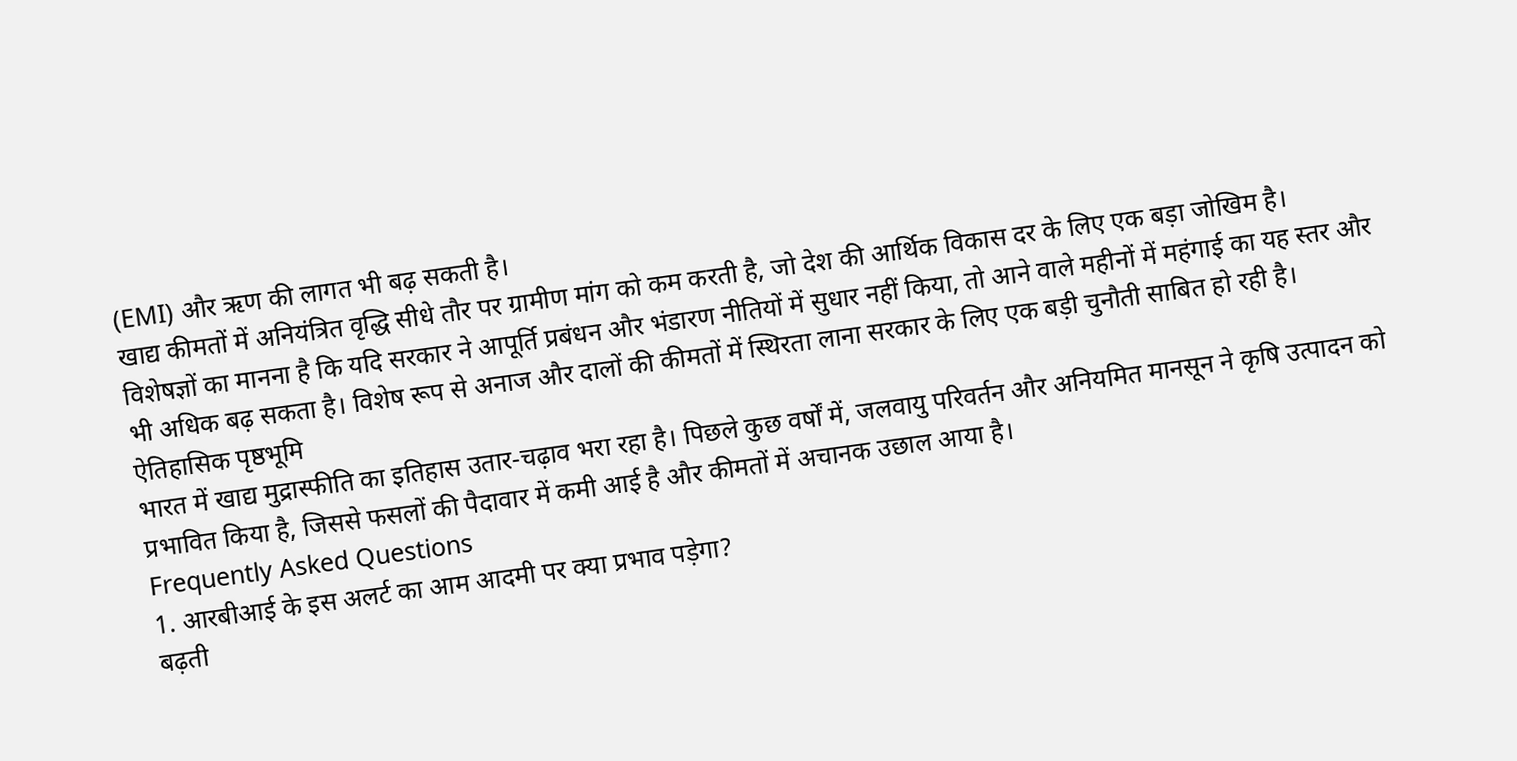(EMI) और ऋण की लागत भी बढ़ सकती है।
खाद्य कीमतों में अनियंत्रित वृद्धि सीधे तौर पर ग्रामीण मांग को कम करती है, जो देश की आर्थिक विकास दर के लिए एक बड़ा जोखिम है।
विशेषज्ञों का मानना है कि यदि सरकार ने आपूर्ति प्रबंधन और भंडारण नीतियों में सुधार नहीं किया, तो आने वाले महीनों में महंगाई का यह स्तर और भी अधिक बढ़ सकता है। विशेष रूप से अनाज और दालों की कीमतों में स्थिरता लाना सरकार के लिए एक बड़ी चुनौती साबित हो रही है।
ऐतिहासिक पृष्ठभूमि
भारत में खाद्य मुद्रास्फीति का इतिहास उतार-चढ़ाव भरा रहा है। पिछले कुछ वर्षों में, जलवायु परिवर्तन और अनियमित मानसून ने कृषि उत्पादन को प्रभावित किया है, जिससे फसलों की पैदावार में कमी आई है और कीमतों में अचानक उछाल आया है।
Frequently Asked Questions
1. आरबीआई के इस अलर्ट का आम आदमी पर क्या प्रभाव पड़ेगा?
बढ़ती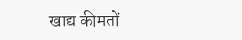खाद्य कीमतों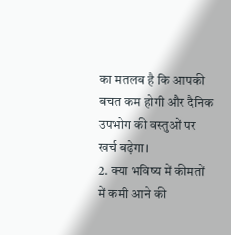का मतलब है कि आपकी बचत कम होगी और दैनिक उपभोग की वस्तुओं पर खर्च बढ़ेगा।
2. क्या भविष्य में कीमतों में कमी आने की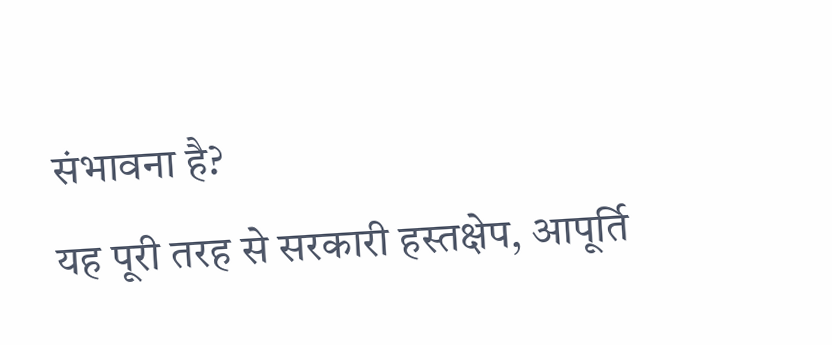संभावना है?
यह पूरी तरह से सरकारी हस्तक्षेप, आपूर्ति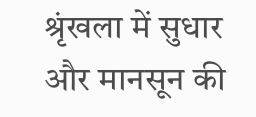श्रृंखला में सुधार और मानसून की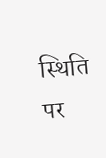स्थिति पर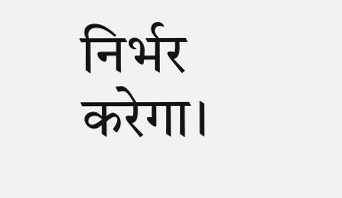निर्भर करेगा।